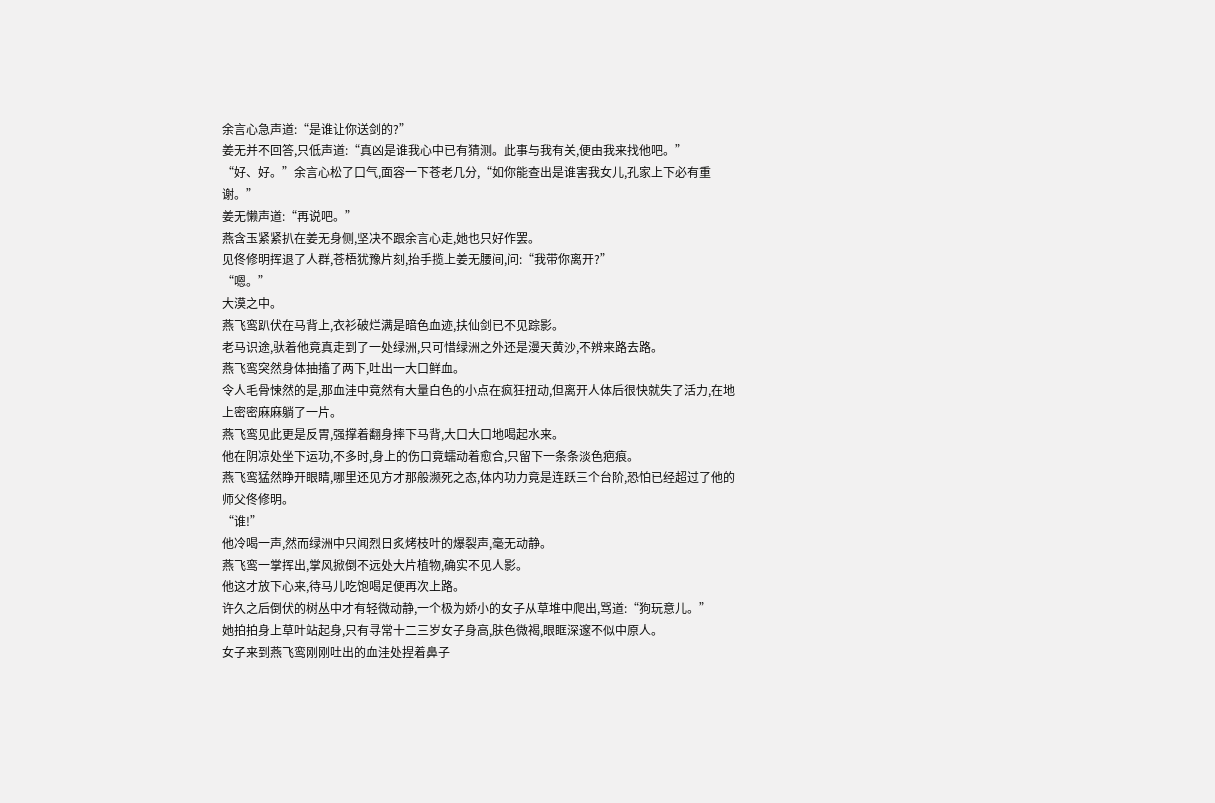余言心急声道:“是谁让你送剑的?”
姜无并不回答,只低声道:“真凶是谁我心中已有猜测。此事与我有关,便由我来找他吧。”
“好、好。”余言心松了口气,面容一下苍老几分,“如你能查出是谁害我女儿,孔家上下必有重谢。”
姜无懒声道:“再说吧。”
燕含玉紧紧扒在姜无身侧,坚决不跟余言心走,她也只好作罢。
见佟修明挥退了人群,苍梧犹豫片刻,抬手揽上姜无腰间,问:“我带你离开?”
“嗯。”
大漠之中。
燕飞鸾趴伏在马背上,衣衫破烂满是暗色血迹,扶仙剑已不见踪影。
老马识途,驮着他竟真走到了一处绿洲,只可惜绿洲之外还是漫天黄沙,不辨来路去路。
燕飞鸾突然身体抽搐了两下,吐出一大口鲜血。
令人毛骨悚然的是,那血洼中竟然有大量白色的小点在疯狂扭动,但离开人体后很快就失了活力,在地上密密麻麻躺了一片。
燕飞鸾见此更是反胃,强撑着翻身摔下马背,大口大口地喝起水来。
他在阴凉处坐下运功,不多时,身上的伤口竟蠕动着愈合,只留下一条条淡色疤痕。
燕飞鸾猛然睁开眼睛,哪里还见方才那般濒死之态,体内功力竟是连跃三个台阶,恐怕已经超过了他的师父佟修明。
“谁!”
他冷喝一声,然而绿洲中只闻烈日炙烤枝叶的爆裂声,毫无动静。
燕飞鸾一掌挥出,掌风掀倒不远处大片植物,确实不见人影。
他这才放下心来,待马儿吃饱喝足便再次上路。
许久之后倒伏的树丛中才有轻微动静,一个极为娇小的女子从草堆中爬出,骂道:“狗玩意儿。”
她拍拍身上草叶站起身,只有寻常十二三岁女子身高,肤色微褐,眼眶深邃不似中原人。
女子来到燕飞鸾刚刚吐出的血洼处捏着鼻子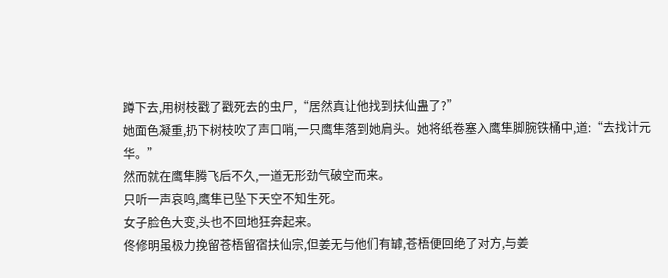蹲下去,用树枝戳了戳死去的虫尸,“居然真让他找到扶仙蛊了?”
她面色凝重,扔下树枝吹了声口哨,一只鹰隼落到她肩头。她将纸卷塞入鹰隼脚腕铁桶中,道:“去找计元华。”
然而就在鹰隼腾飞后不久,一道无形劲气破空而来。
只听一声哀鸣,鹰隼已坠下天空不知生死。
女子脸色大变,头也不回地狂奔起来。
佟修明虽极力挽留苍梧留宿扶仙宗,但姜无与他们有罅,苍梧便回绝了对方,与姜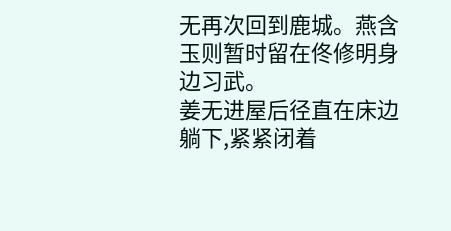无再次回到鹿城。燕含玉则暂时留在佟修明身边习武。
姜无进屋后径直在床边躺下,紧紧闭着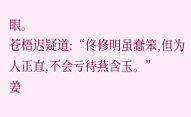眼。
苍梧迟疑道:“佟修明虽蠢笨,但为人正直,不会亏待燕含玉。”
姜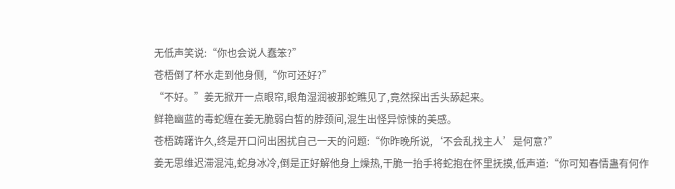无低声笑说:“你也会说人蠢笨?”
苍梧倒了杯水走到他身侧,“你可还好?”
“不好。”姜无掀开一点眼帘,眼角湿润被那蛇瞧见了,竟然探出舌头舔起来。
鲜艳幽蓝的毒蛇缠在姜无脆弱白皙的脖颈间,混生出怪异惊悚的美感。
苍梧踌躇许久,终是开口问出困扰自己一天的问题:“你昨晚所说,‘不会乱找主人’是何意?”
姜无思维迟滞混沌,蛇身冰冷,倒是正好解他身上燥热,干脆一抬手将蛇抱在怀里抚摸,低声道:“你可知春情蛊有何作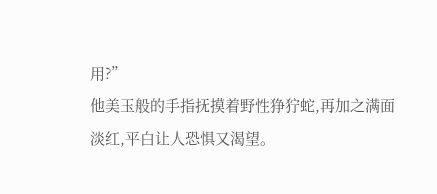用?”
他美玉般的手指抚摸着野性狰狞蛇,再加之满面淡红,平白让人恐惧又渴望。